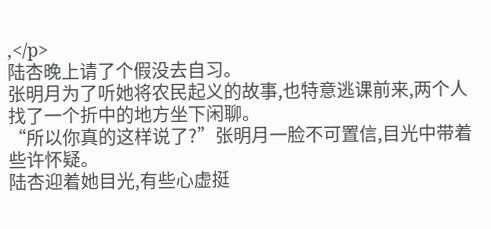,</p>
陆杏晚上请了个假没去自习。
张明月为了听她将农民起义的故事,也特意逃课前来,两个人找了一个折中的地方坐下闲聊。
“所以你真的这样说了?”张明月一脸不可置信,目光中带着些许怀疑。
陆杏迎着她目光,有些心虚挺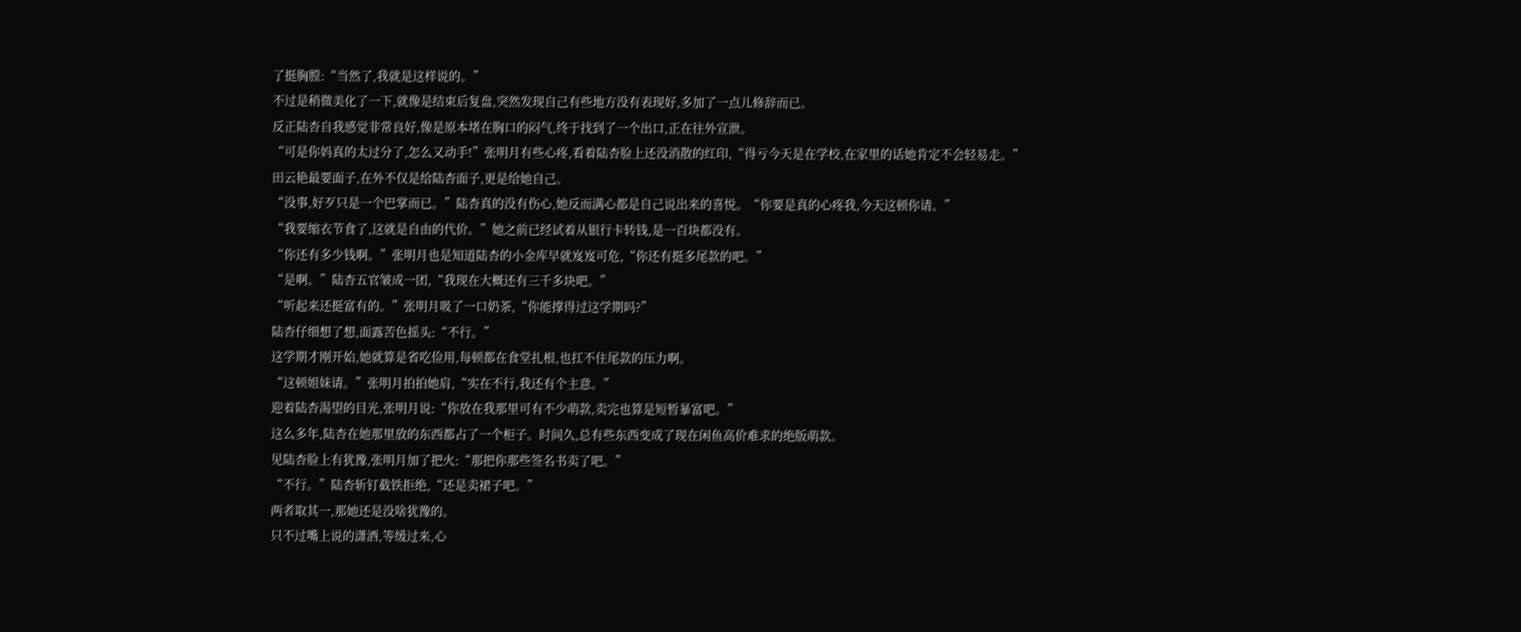了挺胸膛:“当然了,我就是这样说的。”
不过是稍微美化了一下,就像是结束后复盘,突然发现自己有些地方没有表现好,多加了一点儿修辞而已。
反正陆杏自我感觉非常良好,像是原本堵在胸口的闷气,终于找到了一个出口,正在往外宣泄。
“可是你妈真的太过分了,怎么又动手!”张明月有些心疼,看着陆杏脸上还没消散的红印,“得亏今天是在学校,在家里的话她肯定不会轻易走。”
田云艳最要面子,在外不仅是给陆杏面子,更是给她自己。
“没事,好歹只是一个巴掌而已。”陆杏真的没有伤心,她反而满心都是自己说出来的喜悦。“你要是真的心疼我,今天这顿你请。”
“我要缩衣节食了,这就是自由的代价。”她之前已经试着从银行卡转钱,是一百块都没有。
“你还有多少钱啊。”张明月也是知道陆杏的小金库早就岌岌可危,“你还有挺多尾款的吧。”
“是啊。”陆杏五官皱成一团,“我现在大概还有三千多块吧。”
“听起来还挺富有的。”张明月吸了一口奶茶,“你能撑得过这学期吗?”
陆杏仔细想了想,面露苦色摇头:“不行。”
这学期才刚开始,她就算是省吃俭用,每顿都在食堂扎根,也扛不住尾款的压力啊。
“这顿姐妹请。”张明月拍拍她肩,“实在不行,我还有个主意。”
迎着陆杏渴望的目光,张明月说:“你放在我那里可有不少萌款,卖完也算是短暂暴富吧。”
这么多年,陆杏在她那里放的东西都占了一个柜子。时间久,总有些东西变成了现在闲鱼高价难求的绝版萌款。
见陆杏脸上有犹豫,张明月加了把火:“那把你那些签名书卖了吧。”
“不行。”陆杏斩钉截铁拒绝,“还是卖裙子吧。”
两者取其一,那她还是没啥犹豫的。
只不过嘴上说的潇洒,等缓过来,心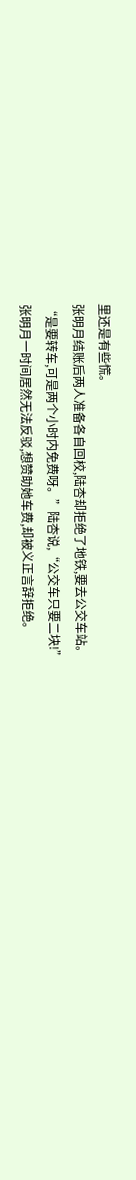里还是有些慌。
张明月结账后两人准备各自回校,陆杏却拒绝了地铁,要去公交车站。
“是要转车,可是两个小时内免费呀。”陆杏说,“公交车只要二块!”
张明月一时间居然无法反驳,想赞助她车费,却被义正言辞拒绝。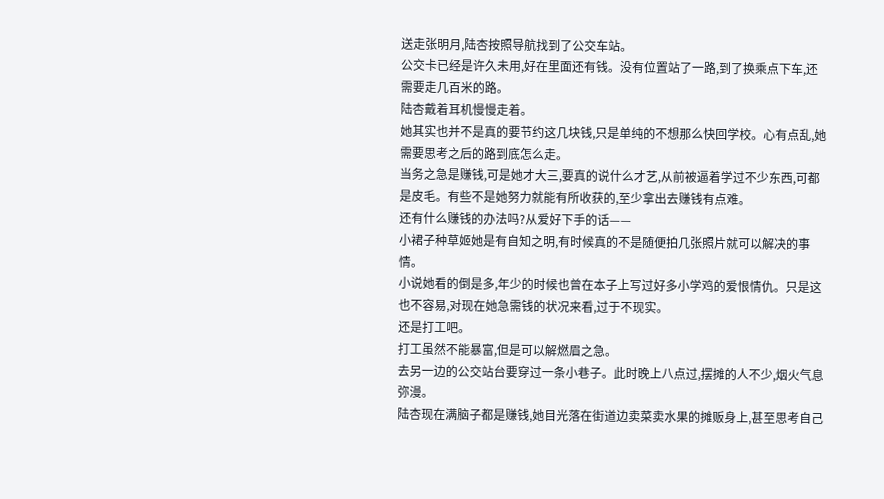送走张明月,陆杏按照导航找到了公交车站。
公交卡已经是许久未用,好在里面还有钱。没有位置站了一路,到了换乘点下车,还需要走几百米的路。
陆杏戴着耳机慢慢走着。
她其实也并不是真的要节约这几块钱,只是单纯的不想那么快回学校。心有点乱,她需要思考之后的路到底怎么走。
当务之急是赚钱,可是她才大三,要真的说什么才艺,从前被逼着学过不少东西,可都是皮毛。有些不是她努力就能有所收获的,至少拿出去赚钱有点难。
还有什么赚钱的办法吗?从爱好下手的话——
小裙子种草姬她是有自知之明,有时候真的不是随便拍几张照片就可以解决的事情。
小说她看的倒是多,年少的时候也曾在本子上写过好多小学鸡的爱恨情仇。只是这也不容易,对现在她急需钱的状况来看,过于不现实。
还是打工吧。
打工虽然不能暴富,但是可以解燃眉之急。
去另一边的公交站台要穿过一条小巷子。此时晚上八点过,摆摊的人不少,烟火气息弥漫。
陆杏现在满脑子都是赚钱,她目光落在街道边卖菜卖水果的摊贩身上,甚至思考自己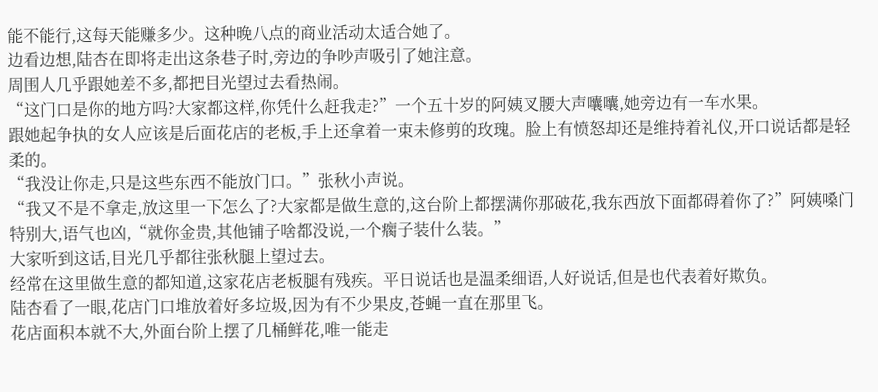能不能行,这每天能赚多少。这种晚八点的商业活动太适合她了。
边看边想,陆杏在即将走出这条巷子时,旁边的争吵声吸引了她注意。
周围人几乎跟她差不多,都把目光望过去看热闹。
“这门口是你的地方吗?大家都这样,你凭什么赶我走?”一个五十岁的阿姨叉腰大声囔囔,她旁边有一车水果。
跟她起争执的女人应该是后面花店的老板,手上还拿着一束未修剪的玫瑰。脸上有愤怒却还是维持着礼仪,开口说话都是轻柔的。
“我没让你走,只是这些东西不能放门口。”张秋小声说。
“我又不是不拿走,放这里一下怎么了?大家都是做生意的,这台阶上都摆满你那破花,我东西放下面都碍着你了?”阿姨嗓门特别大,语气也凶,“就你金贵,其他铺子啥都没说,一个瘸子装什么装。”
大家听到这话,目光几乎都往张秋腿上望过去。
经常在这里做生意的都知道,这家花店老板腿有残疾。平日说话也是温柔细语,人好说话,但是也代表着好欺负。
陆杏看了一眼,花店门口堆放着好多垃圾,因为有不少果皮,苍蝇一直在那里飞。
花店面积本就不大,外面台阶上摆了几桶鲜花,唯一能走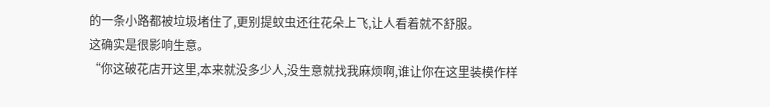的一条小路都被垃圾堵住了,更别提蚊虫还往花朵上飞,让人看着就不舒服。
这确实是很影响生意。
“你这破花店开这里,本来就没多少人,没生意就找我麻烦啊,谁让你在这里装模作样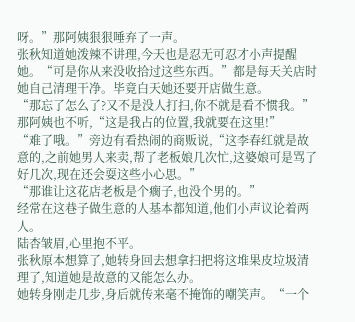呀。”那阿姨狠狠唾弃了一声。
张秋知道她泼辣不讲理,今天也是忍无可忍才小声提醒她。“可是你从来没收拾过这些东西。”都是每天关店时她自己清理干净。毕竟白天她还要开店做生意。
“那忘了怎么了?又不是没人打扫,你不就是看不惯我。”那阿姨也不听,“这是我占的位置,我就要在这里!”
“难了哦。”旁边有看热闹的商贩说,“这李春红就是故意的,之前她男人来卖,帮了老板娘几次忙,这婆娘可是骂了好几次,现在还会耍这些小心思。”
“那谁让这花店老板是个瘸子,也没个男的。”
经常在这巷子做生意的人基本都知道,他们小声议论着两人。
陆杏皱眉,心里抱不平。
张秋原本想算了,她转身回去想拿扫把将这堆果皮垃圾清理了,知道她是故意的又能怎么办。
她转身刚走几步,身后就传来毫不掩饰的嘲笑声。“一个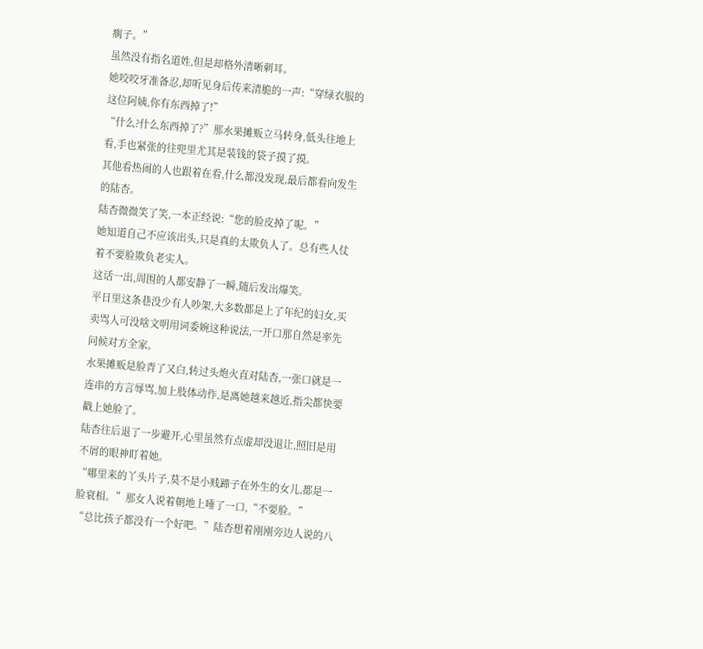瘸子。”
虽然没有指名道姓,但是却格外清晰刺耳。
她咬咬牙准备忍,却听见身后传来清脆的一声:“穿绿衣服的这位阿姨,你有东西掉了!”
“什么?什么东西掉了?”那水果摊贩立马转身,低头往地上看,手也紧张的往兜里尤其是装钱的袋子摸了摸。
其他看热闹的人也跟着在看,什么都没发现,最后都看向发生的陆杏。
陆杏微微笑了笑,一本正经说:“您的脸皮掉了呢。”
她知道自己不应该出头,只是真的太欺负人了。总有些人仗着不要脸欺负老实人。
这话一出,周围的人都安静了一瞬,随后发出爆笑。
平日里这条巷没少有人吵架,大多数都是上了年纪的妇女,买卖骂人可没啥文明用词委婉这种说法,一开口那自然是率先问候对方全家。
水果摊贩是脸青了又白,转过头炮火直对陆杏,一张口就是一连串的方言辱骂,加上肢体动作,是离她越来越近,指尖都快要戳上她脸了。
陆杏往后退了一步避开,心里虽然有点虚却没退让,照旧是用不屑的眼神盯着她。
“哪里来的丫头片子,莫不是小贱蹄子在外生的女儿,都是一脸衰相。”那女人说着朝地上唾了一口,“不要脸。”
“总比孩子都没有一个好吧。”陆杏想着刚刚旁边人说的八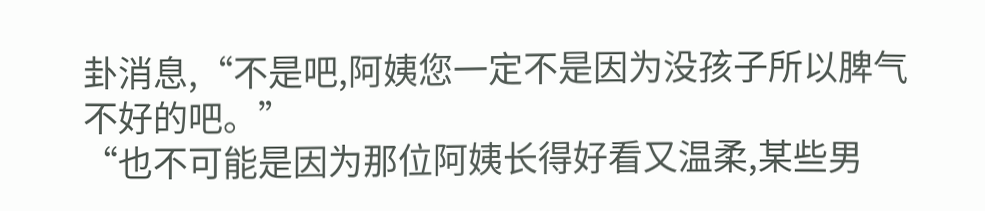卦消息,“不是吧,阿姨您一定不是因为没孩子所以脾气不好的吧。”
“也不可能是因为那位阿姨长得好看又温柔,某些男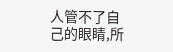人管不了自己的眼睛,所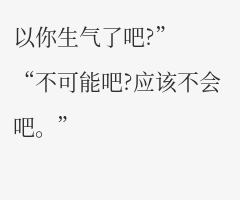以你生气了吧?”
“不可能吧?应该不会吧。”